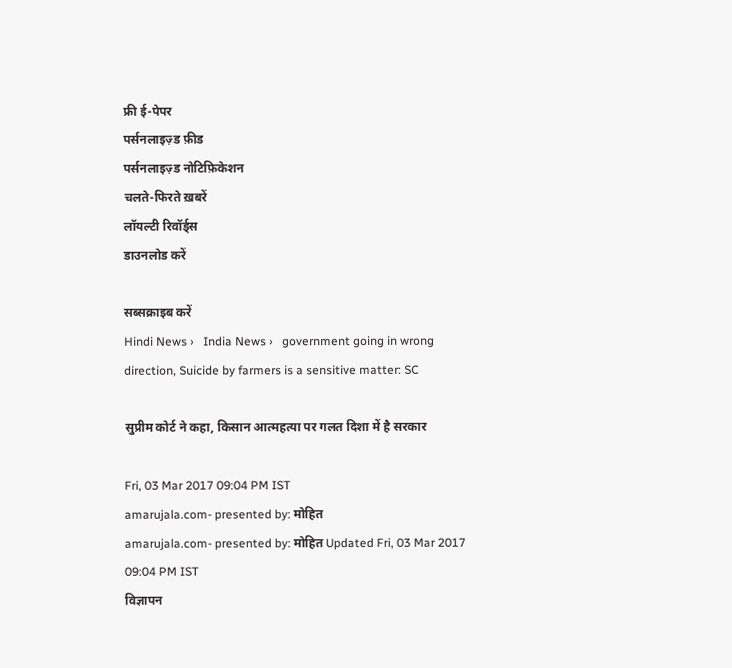फ्री ई-पेपर
पर्सनलाइज़्ड फ़ीड
पर्सनलाइज़्ड नोटिफ़िकेशन
चलते-फिरते ख़बरें
लॉयल्टी रिवॉर्ड्स
डाउनलोड करें

सब्सक्राइब करें
Hindi News ›   India News ›   government going in wrong direction, Suicide by farmers is a sensitive matter: SC

सुप्रीम कोर्ट ने कहा, किसान आत्महत्या पर गलत दिशा में है सरकार

Fri, 03 Mar 2017 09:04 PM IST
amarujala.com- presented by: मोहित
amarujala.com- presented by: मोहित Updated Fri, 03 Mar 2017 09:04 PM IST
विज्ञापन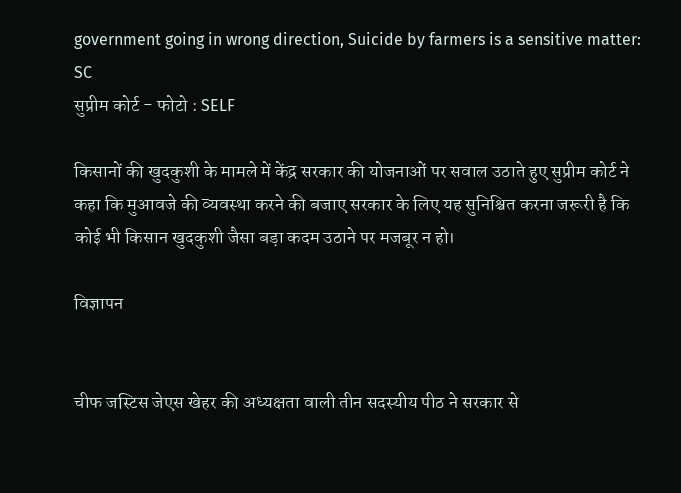government going in wrong direction, Suicide by farmers is a sensitive matter: SC
सुप्रीम कोर्ट - फोटो : SELF

किसानों की खुदकुशी के मामले में केंद्र सरकार की योजनाओं पर सवाल उठाते हुए सुप्रीम कोर्ट ने कहा कि मुआवजे की व्यवस्था करने की बजाए सरकार के लिए यह सुनिश्चित करना जरूरी है कि कोई भी किसान खुदकुशी जैसा बड़ा कदम उठाने पर मजबूर न हो।

विज्ञापन


चीफ जस्टिस जेएस खेहर की अध्यक्षता वाली तीन सदस्यीय पीठ ने सरकार से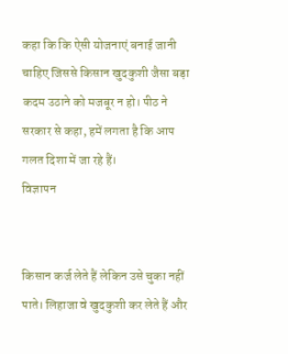कहा कि कि ऐसी योजनाएं बनाई जानी चाहिए जिससे किसान खुदकुशी जैसा बड़ा कदम उठाने को मजबूर न हो। पीठ ने सरकार से कहा, हमें लगता है कि आप गलत दिशा में जा रहे हैं।
विज्ञापन


किसान कर्ज लेते हैं लेकिन उसे चुका नहीं पाते। लिहाजा वे खुदकुशी कर लेते हैं और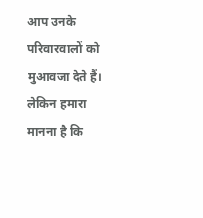आप उनके परिवारवालों को मुआवजा देते हैं। लेकिन हमारा मानना है कि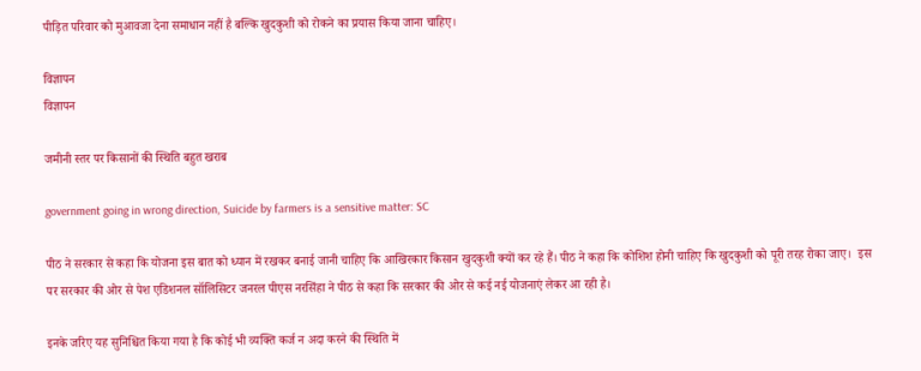पीड़ित परिवार को मुआवजा देना समाधान नहीं है बल्कि खुदकुशी को रोकने का प्रयास किया जाना चाहिए।

विज्ञापन
विज्ञापन

जमीनी स्तर पर किसानों की स्थिति बहुत खराब

government going in wrong direction, Suicide by farmers is a sensitive matter: SC

पीठ ने सरकार से कहा कि योजना इस बात को ध्यान में रखकर बनाई जानी चाहिए कि आखिरकार किसान खुदकुशी क्यों कर रहे हैं। पीठ ने कहा कि कोशिश होनी चाहिए कि खुदकुशी को पूरी तरह रोका जाए।  इस पर सरकार की ओर से पेश एडिशनल सॉलिसिटर जनरल पीएस नरसिंहा ने पीठ से कहा कि सरकार की ओर से कई नई योजनाएं लेकर आ रही है।

इनके जरिए यह सुनिश्चित किया गया है कि कोई भी व्यक्ति कर्ज न अदा करने की स्थिति में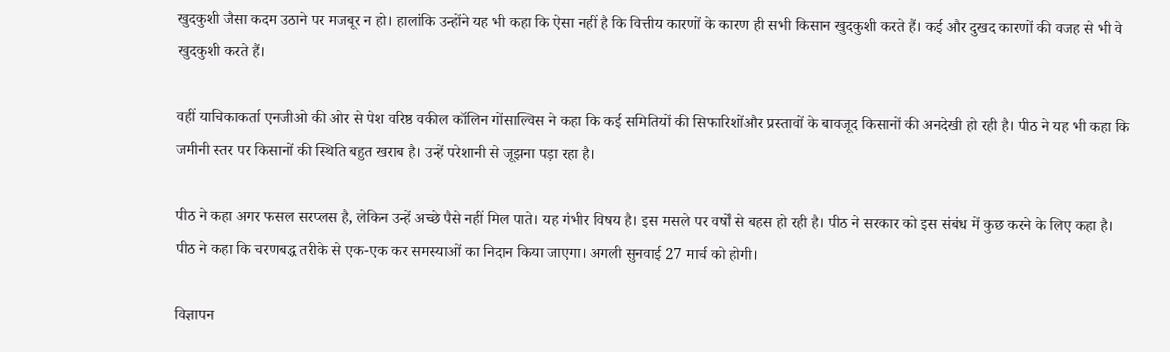खुदकुशी जैसा कदम उठाने पर मजबूर न हो। हालांकि उन्होंने यह भी कहा कि ऐसा नहीं है कि वित्तीय कारणों के कारण ही सभी किसान खुदकुशी करते हैं। कई और दुखद कारणों की वजह से भी वे खुदकुशी करते हैं।

वहीं याचिकाकर्ता एनजीओ की ओर से पेश वरिष्ठ वकील कॉलिन गोंसाल्विस ने कहा कि कई समितियों की सिफारिशोंऔर प्रस्तावों के बावजूद किसानों की अनदेखी हो रही है। पीठ ने यह भी कहा कि जमीनी स्तर पर किसानों की स्थिति बहुत खराब है। उन्हें परेशानी से जूझना पड़ा रहा है।

पीठ ने कहा अगर फसल सरप्लस है, लेकिन उन्हें अच्छे पैसे नहीं मिल पाते। यह गंभीर विषय है। इस मसले पर वर्षों से बहस हो रही है। पीठ ने सरकार को इस संबंध में कुछ करने के लिए कहा है। पीठ ने कहा कि चरणबद्ध तरीके से एक-एक कर समस्याओं का निदान किया जाएगा। अगली सुनवाई 27 मार्च को होगी।

विज्ञापन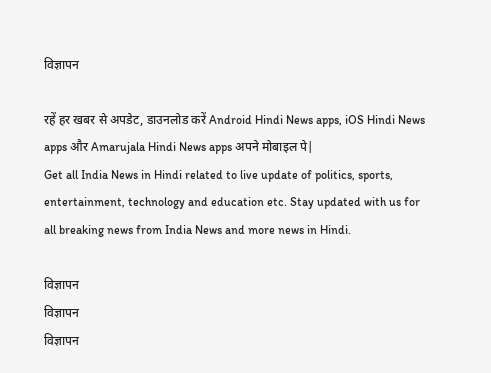विज्ञापन

रहें हर खबर से अपडेट, डाउनलोड करें Android Hindi News apps, iOS Hindi News apps और Amarujala Hindi News apps अपने मोबाइल पे|
Get all India News in Hindi related to live update of politics, sports, entertainment, technology and education etc. Stay updated with us for all breaking news from India News and more news in Hindi.

विज्ञापन
विज्ञापन
विज्ञापन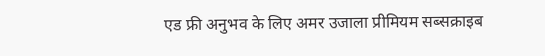एड फ्री अनुभव के लिए अमर उजाला प्रीमियम सब्सक्राइब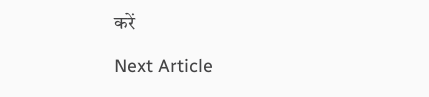करें

Next Article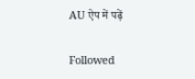AU ऐप में पढ़ें

Followed